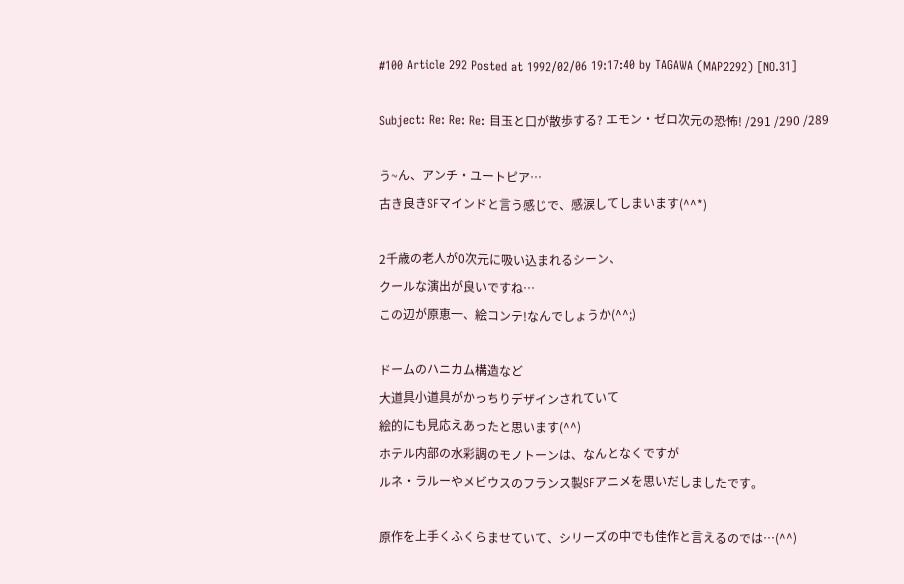#100 Article 292 Posted at 1992/02/06 19:17:40 by TAGAWA (MAP2292) [NO.31]

Subject: Re: Re: Re: 目玉と口が散歩する? エモン・ゼロ次元の恐怖! /291 /290 /289

う~ん、アンチ・ユートピア…
古き良きSFマインドと言う感じで、感涙してしまいます(^^*)

2千歳の老人が0次元に吸い込まれるシーン、
クールな演出が良いですね…
この辺が原恵一、絵コンテ!なんでしょうか(^^;)

ドームのハニカム構造など
大道具小道具がかっちりデザインされていて
絵的にも見応えあったと思います(^^)
ホテル内部の水彩調のモノトーンは、なんとなくですが
ルネ・ラルーやメビウスのフランス製SFアニメを思いだしましたです。

原作を上手くふくらませていて、シリーズの中でも佳作と言えるのでは…(^^)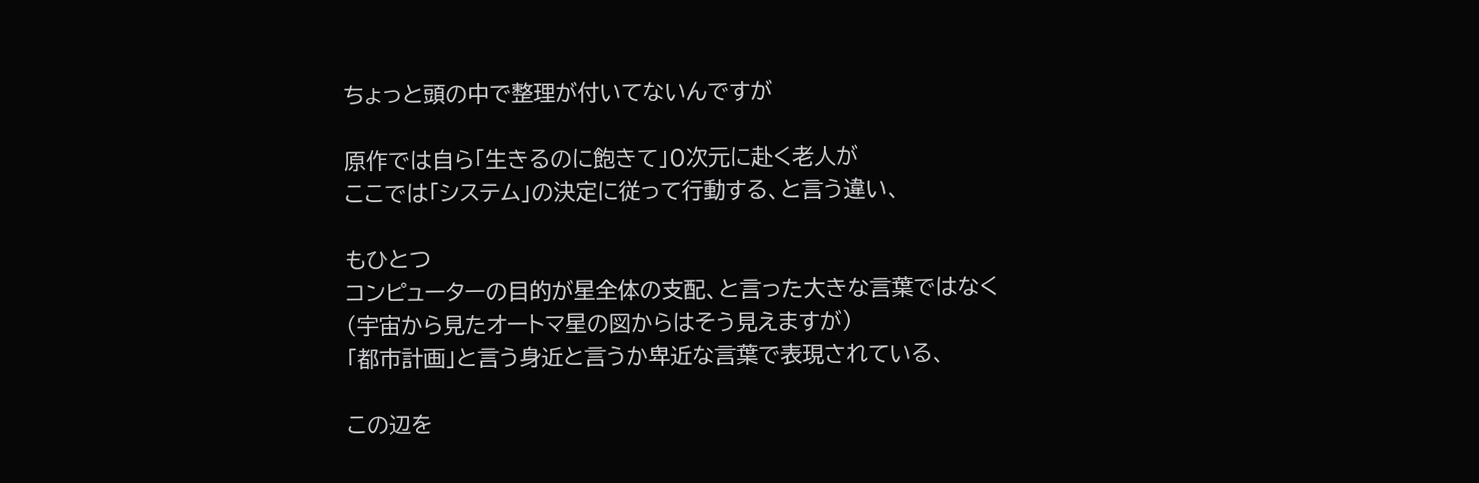ちょっと頭の中で整理が付いてないんですが

原作では自ら「生きるのに飽きて」0次元に赴く老人が
ここでは「システム」の決定に従って行動する、と言う違い、

もひとつ
コンピューターの目的が星全体の支配、と言った大きな言葉ではなく
(宇宙から見たオートマ星の図からはそう見えますが)
「都市計画」と言う身近と言うか卑近な言葉で表現されている、

この辺を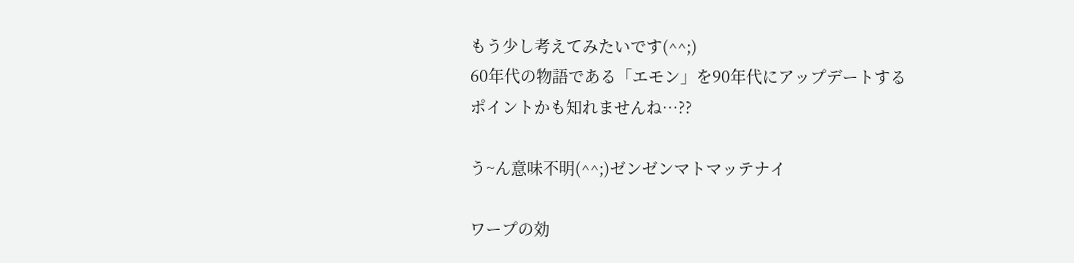もう少し考えてみたいです(^^;)
60年代の物語である「エモン」を90年代にアップデートする
ポイントかも知れませんね…??

う~ん意味不明(^^;)ゼンゼンマトマッテナイ

ワープの効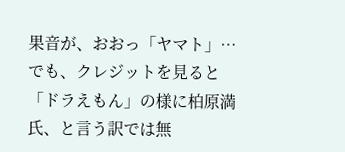果音が、おおっ「ヤマト」…
でも、クレジットを見ると
「ドラえもん」の様に柏原満氏、と言う訳では無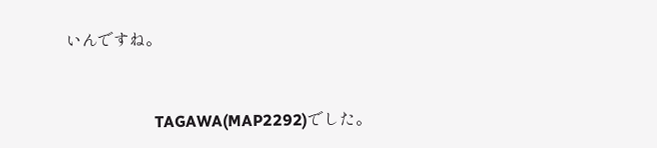いんですね。


                      TAGAWA(MAP2292)でした。